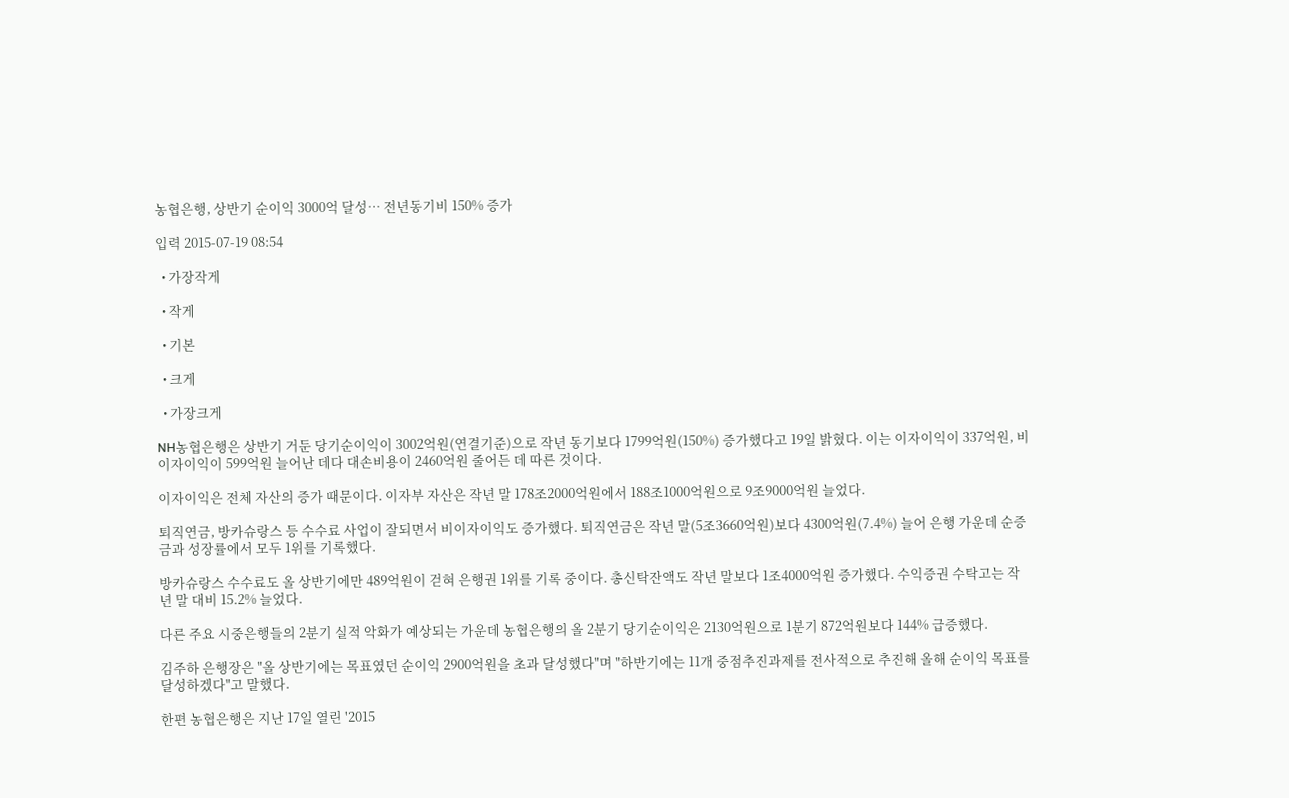농협은행, 상반기 순이익 3000억 달성… 전년동기비 150% 증가

입력 2015-07-19 08:54

  • 가장작게

  • 작게

  • 기본

  • 크게

  • 가장크게

NH농협은행은 상반기 거둔 당기순이익이 3002억원(연결기준)으로 작년 동기보다 1799억원(150%) 증가했다고 19일 밝혔다. 이는 이자이익이 337억원, 비이자이익이 599억원 늘어난 데다 대손비용이 2460억원 줄어든 데 따른 것이다.

이자이익은 전체 자산의 증가 때문이다. 이자부 자산은 작년 말 178조2000억원에서 188조1000억원으로 9조9000억원 늘었다.

퇴직연금, 방카슈랑스 등 수수료 사업이 잘되면서 비이자이익도 증가했다. 퇴직연금은 작년 말(5조3660억원)보다 4300억원(7.4%) 늘어 은행 가운데 순증금과 성장률에서 모두 1위를 기록했다.

방카슈랑스 수수료도 올 상반기에만 489억원이 걷혀 은행권 1위를 기록 중이다. 총신탁잔액도 작년 말보다 1조4000억원 증가했다. 수익증권 수탁고는 작년 말 대비 15.2% 늘었다.

다른 주요 시중은행들의 2분기 실적 악화가 예상되는 가운데 농협은행의 올 2분기 당기순이익은 2130억원으로 1분기 872억원보다 144% 급증했다.

김주하 은행장은 "올 상반기에는 목표였던 순이익 2900억원을 초과 달성했다"며 "하반기에는 11개 중점추진과제를 전사적으로 추진해 올해 순이익 목표를 달성하겠다"고 말했다.

한편 농협은행은 지난 17일 열린 '2015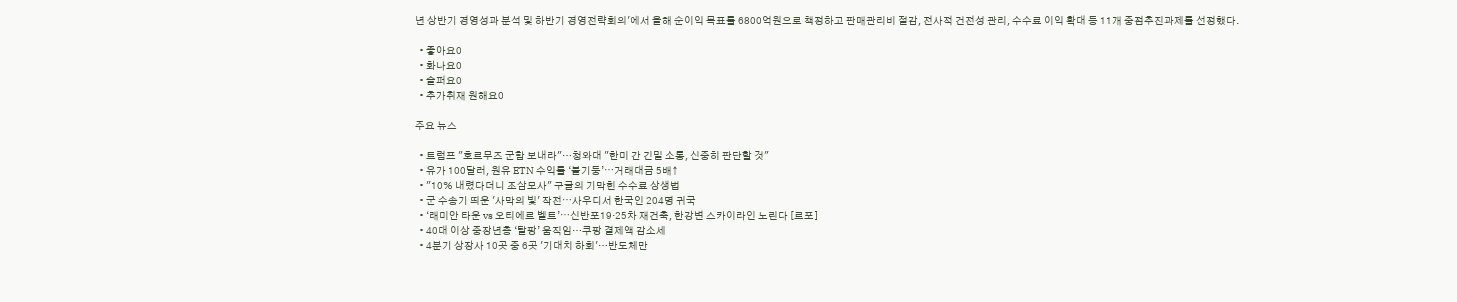년 상반기 경영성과 분석 및 하반기 경영전략회의'에서 올해 순이익 목표를 6800억원으로 책정하고 판매관리비 절감, 전사적 건전성 관리, 수수료 이익 확대 등 11개 중점추진과제를 선정했다.

  • 좋아요0
  • 화나요0
  • 슬퍼요0
  • 추가취재 원해요0

주요 뉴스

  • 트럼프 "호르무즈 군함 보내라"…청와대 "한미 간 긴밀 소통, 신중히 판단할 것"
  • 유가 100달러, 원유 ETN 수익률 ‘불기둥’⋯거래대금 5배↑
  • "10% 내렸다더니 조삼모사" 구글의 기막힌 수수료 상생법
  • 군 수송기 띄운 '사막의 빛' 작전⋯사우디서 한국인 204명 귀국
  • ‘래미안 타운 vs 오티에르 벨트’⋯신반포19·25차 재건축, 한강변 스카이라인 노린다 [르포]
  • 40대 이상 중장년층 ‘탈팡’ 움직임…쿠팡 결제액 감소세
  • 4분기 상장사 10곳 중 6곳 '기대치 하회'…반도체만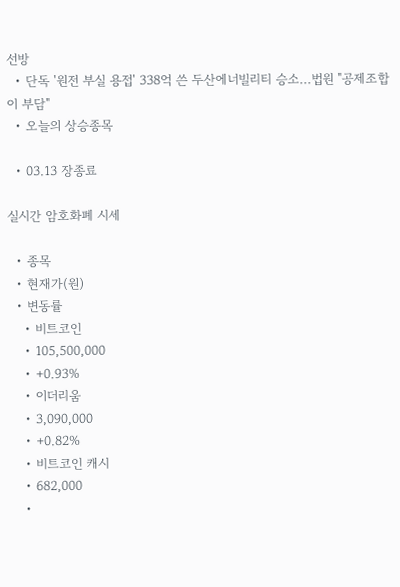선방
  • 단독 '원전 부실 용접' 338억 쓴 두산에너빌리티 승소...법원 "공제조합이 부담"
  • 오늘의 상승종목

  • 03.13 장종료

실시간 암호화폐 시세

  • 종목
  • 현재가(원)
  • 변동률
    • 비트코인
    • 105,500,000
    • +0.93%
    • 이더리움
    • 3,090,000
    • +0.82%
    • 비트코인 캐시
    • 682,000
    •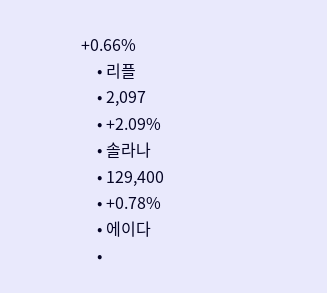+0.66%
    • 리플
    • 2,097
    • +2.09%
    • 솔라나
    • 129,400
    • +0.78%
    • 에이다
    •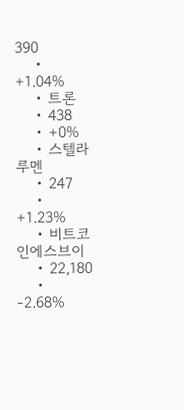390
    • +1.04%
    • 트론
    • 438
    • +0%
    • 스텔라루멘
    • 247
    • +1.23%
    • 비트코인에스브이
    • 22,180
    • -2.68%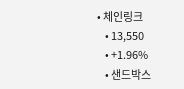• 체인링크
    • 13,550
    • +1.96%
    • 샌드박스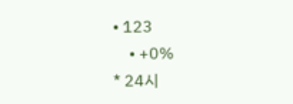• 123
    • +0%
* 24시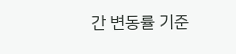간 변동률 기준